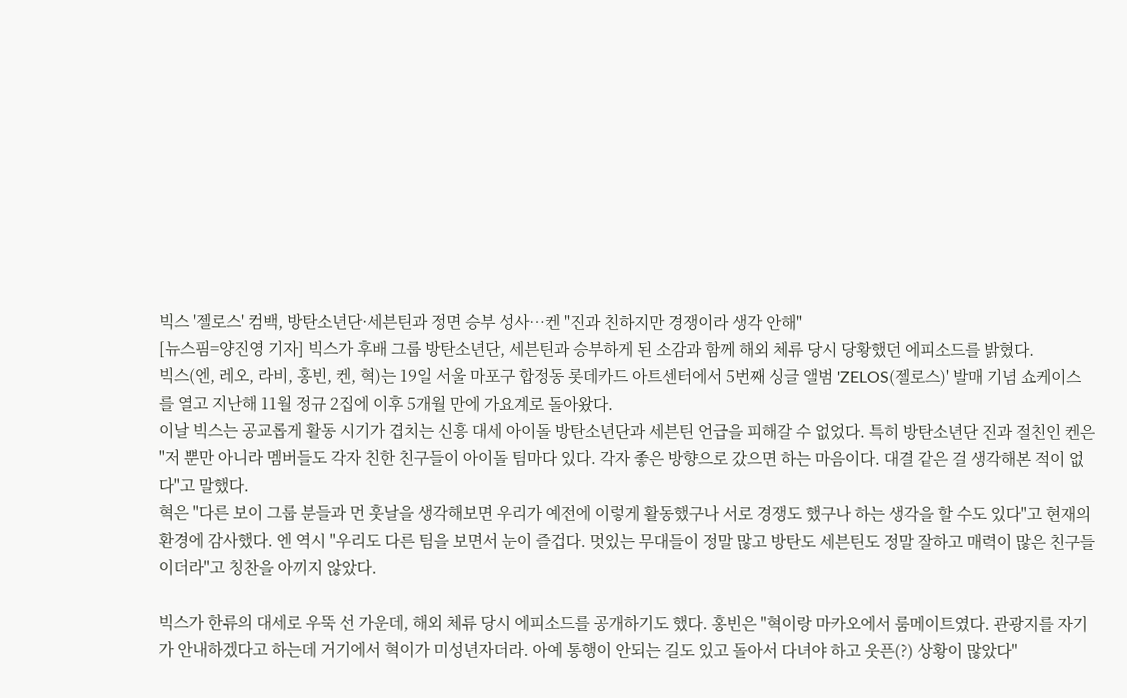빅스 '젤로스' 컴백, 방탄소년단·세븐틴과 정면 승부 성사…켄 "진과 친하지만 경쟁이라 생각 안해"
[뉴스핌=양진영 기자] 빅스가 후배 그룹 방탄소년단, 세븐틴과 승부하게 된 소감과 함께 해외 체류 당시 당황했던 에피소드를 밝혔다.
빅스(엔, 레오, 라비, 홍빈, 켄, 혁)는 19일 서울 마포구 합정동 롯데카드 아트센터에서 5번째 싱글 앨범 'ZELOS(젤로스)' 발매 기념 쇼케이스를 열고 지난해 11월 정규 2집에 이후 5개월 만에 가요계로 돌아왔다.
이날 빅스는 공교롭게 활동 시기가 겹치는 신흥 대세 아이돌 방탄소년단과 세븐틴 언급을 피해갈 수 없었다. 특히 방탄소년단 진과 절친인 켄은 "저 뿐만 아니라 멤버들도 각자 친한 친구들이 아이돌 팀마다 있다. 각자 좋은 방향으로 갔으면 하는 마음이다. 대결 같은 걸 생각해본 적이 없다"고 말했다.
혁은 "다른 보이 그룹 분들과 먼 훗날을 생각해보면 우리가 예전에 이렇게 활동했구나 서로 경쟁도 했구나 하는 생각을 할 수도 있다"고 현재의 환경에 감사했다. 엔 역시 "우리도 다른 팀을 보면서 눈이 즐겁다. 멋있는 무대들이 정말 많고 방탄도 세븐틴도 정말 잘하고 매력이 많은 친구들이더라"고 칭찬을 아끼지 않았다.

빅스가 한류의 대세로 우뚝 선 가운데, 해외 체류 당시 에피소드를 공개하기도 했다. 홍빈은 "혁이랑 마카오에서 룸메이트였다. 관광지를 자기가 안내하겠다고 하는데 거기에서 혁이가 미성년자더라. 아예 통행이 안되는 길도 있고 돌아서 다녀야 하고 웃픈(?) 상황이 많았다"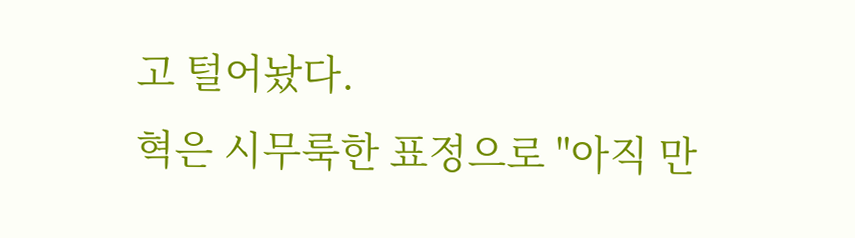고 털어놨다.
혁은 시무룩한 표정으로 "아직 만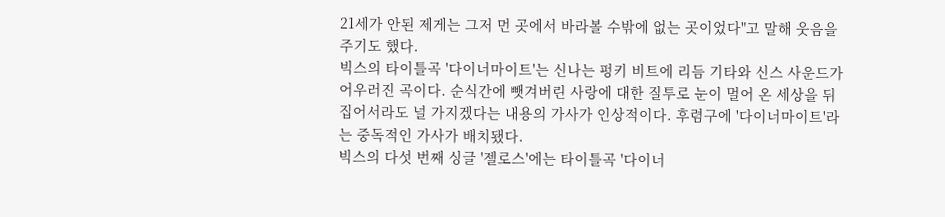21세가 안된 제게는 그저 먼 곳에서 바라볼 수밖에 없는 곳이었다"고 말해 웃음을 주기도 했다.
빅스의 타이틀곡 '다이너마이트'는 신나는 펑키 비트에 리듬 기타와 신스 사운드가 어우러진 곡이다. 순식간에 뺏겨버린 사랑에 대한 질투로 눈이 멀어 온 세상을 뒤집어서라도 널 가지겠다는 내용의 가사가 인상적이다. 후렴구에 '다이너마이트'라는 중독적인 가사가 배치됐다.
빅스의 다섯 번째 싱글 '젤로스'에는 타이틀곡 '다이너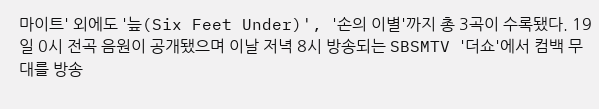마이트' 외에도 '늪(Six Feet Under)', '손의 이별'까지 총 3곡이 수록됐다. 19일 0시 전곡 음원이 공개됐으며 이날 저녁 8시 방송되는 SBSMTV '더쇼'에서 컴백 무대를 방송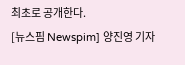최초로 공개한다.
[뉴스핌 Newspim] 양진영 기자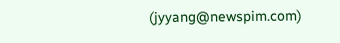(jyyang@newspim.com)